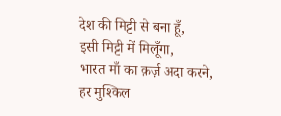देश की मिट्टी से बना हूँ,
इसी मिट्टी में मिलूँगा,
भारत माँ का क़र्ज़ अदा करने,
हर मुश्किल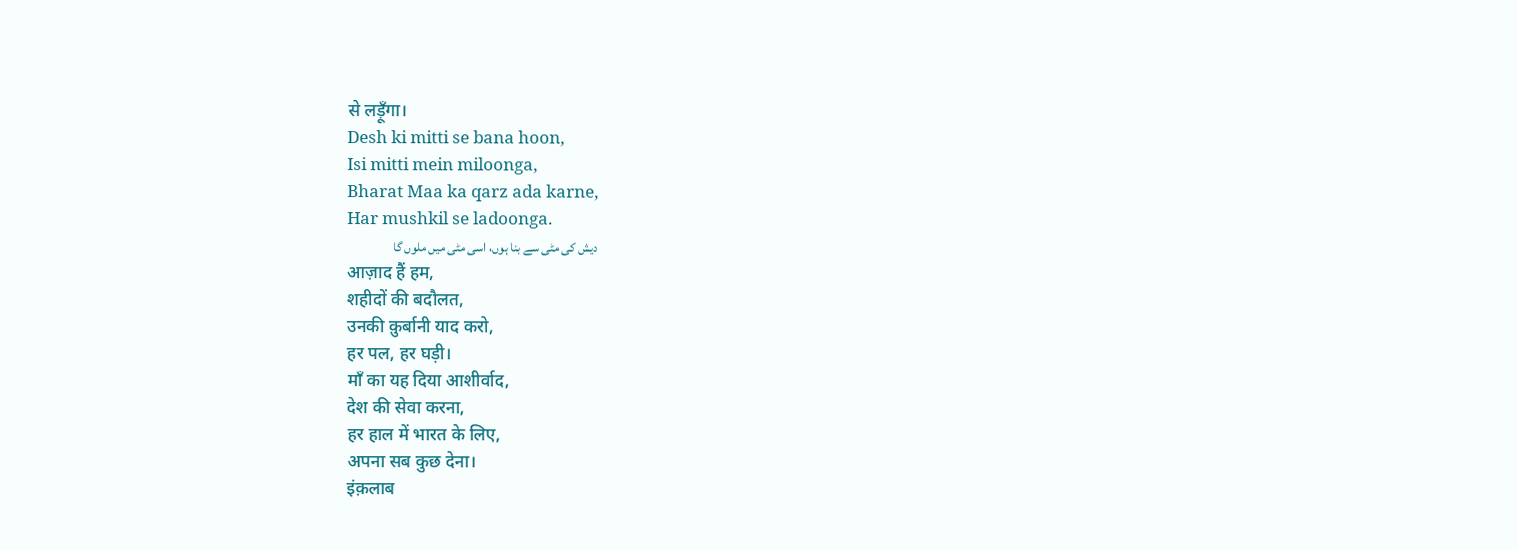से लड़ूँगा।
Desh ki mitti se bana hoon,
Isi mitti mein miloonga,
Bharat Maa ka qarz ada karne,
Har mushkil se ladoonga.
دیش کی مٹی سے بنا ہوں، اسی مٹی میں ملوں گا
आज़ाद हैं हम,
शहीदों की बदौलत,
उनकी क़ुर्बानी याद करो,
हर पल, हर घड़ी।
माँ का यह दिया आशीर्वाद,
देश की सेवा करना,
हर हाल में भारत के लिए,
अपना सब कुछ देना।
इंक़लाब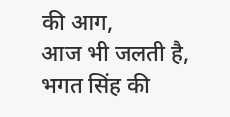की आग,
आज भी जलती है,
भगत सिंह की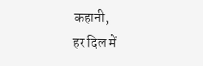कहानी,
हर दिल में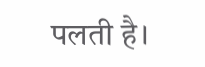पलती है।